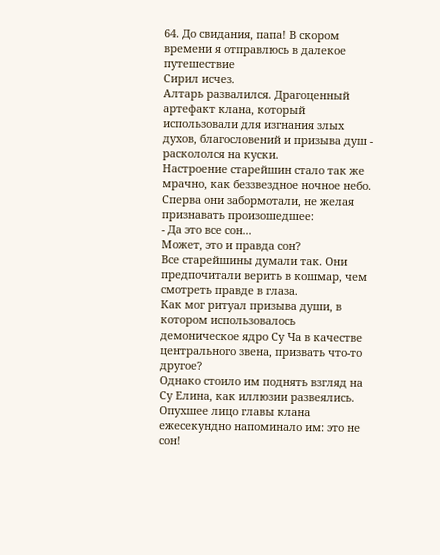64. До свидания, папа! В скором времени я отправлюсь в далекое путешествие
Сирил исчез.
Алтарь развалился. Драгоценный артефакт клана, который использовали для изгнания злых духов, благословений и призыва душ - раскололся на куски.
Настроение старейшин стало так же мрачно, как беззвездное ночное небо. Сперва они забормотали, не желая признавать произошедшее:
- Да это все сон...
Может, это и правда сон?
Все старейшины думали так. Они предпочитали верить в кошмар, чем смотреть правде в глаза.
Как мог ритуал призыва души, в котором использовалось демоническое ядро Су Ча в качестве центрального звена, призвать что-то другое?
Однако стоило им поднять взгляд на Су Елина, как иллюзии развеялись.
Опухшее лицо главы клана ежесекундно напоминало им: это не сон!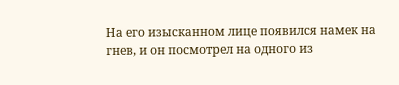На его изысканном лице появился намек на гнев, и он посмотрел на одного из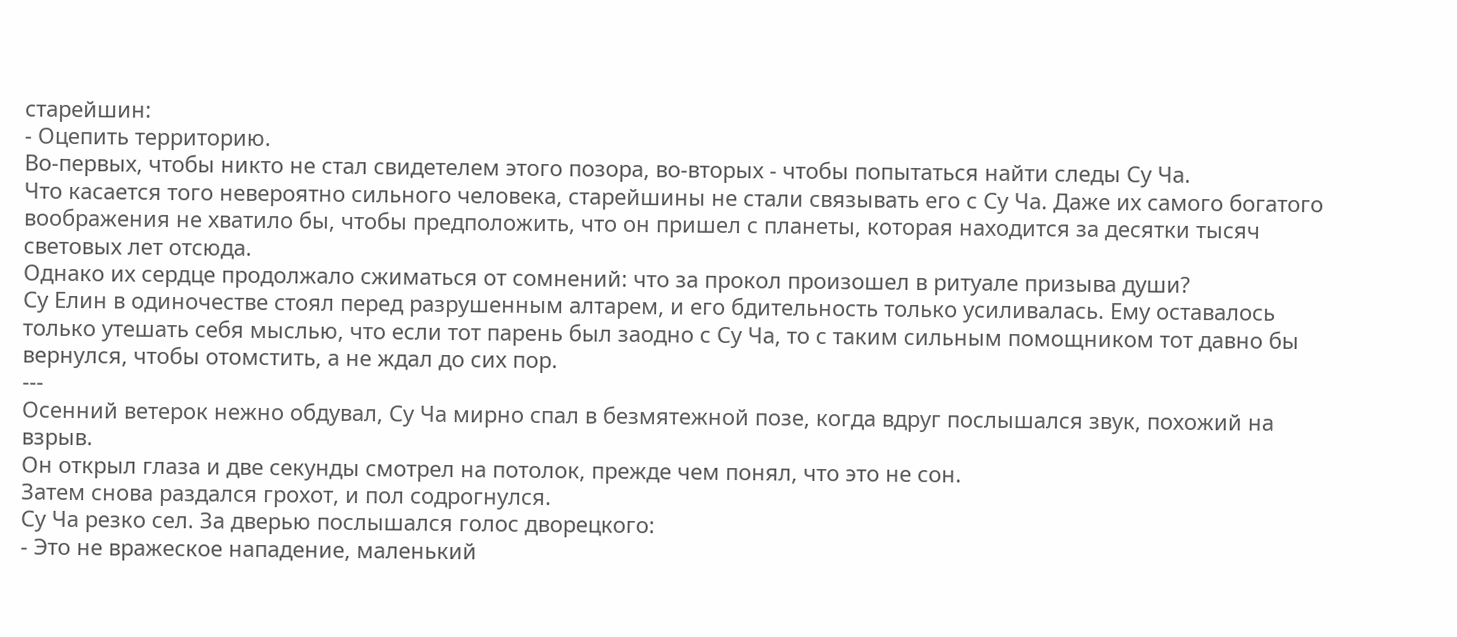старейшин:
- Оцепить территорию.
Во-первых, чтобы никто не стал свидетелем этого позора, во-вторых - чтобы попытаться найти следы Су Ча.
Что касается того невероятно сильного человека, старейшины не стали связывать его с Су Ча. Даже их самого богатого воображения не хватило бы, чтобы предположить, что он пришел с планеты, которая находится за десятки тысяч световых лет отсюда.
Однако их сердце продолжало сжиматься от сомнений: что за прокол произошел в ритуале призыва души?
Су Елин в одиночестве стоял перед разрушенным алтарем, и его бдительность только усиливалась. Ему оставалось только утешать себя мыслью, что если тот парень был заодно с Су Ча, то с таким сильным помощником тот давно бы вернулся, чтобы отомстить, а не ждал до сих пор.
---
Осенний ветерок нежно обдувал, Су Ча мирно спал в безмятежной позе, когда вдруг послышался звук, похожий на взрыв.
Он открыл глаза и две секунды смотрел на потолок, прежде чем понял, что это не сон.
Затем снова раздался грохот, и пол содрогнулся.
Су Ча резко сел. За дверью послышался голос дворецкого:
- Это не вражеское нападение, маленький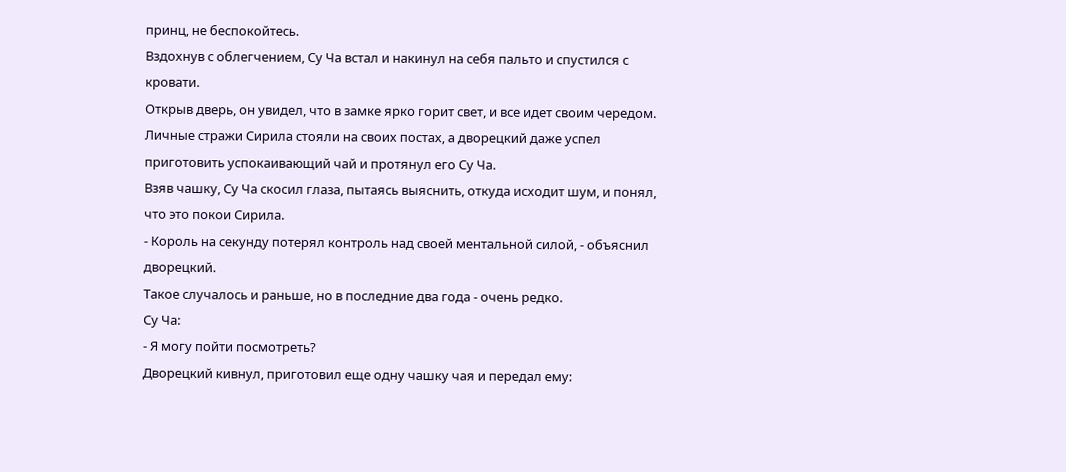принц, не беспокойтесь.
Вздохнув с облегчением, Су Ча встал и накинул на себя пальто и спустился с кровати.
Открыв дверь, он увидел, что в замке ярко горит свет, и все идет своим чередом.
Личные стражи Сирила стояли на своих постах, а дворецкий даже успел приготовить успокаивающий чай и протянул его Су Ча.
Взяв чашку, Су Ча скосил глаза, пытаясь выяснить, откуда исходит шум, и понял, что это покои Сирила.
- Король на секунду потерял контроль над своей ментальной силой, - объяснил дворецкий.
Такое случалось и раньше, но в последние два года - очень редко.
Су Ча:
- Я могу пойти посмотреть?
Дворецкий кивнул, приготовил еще одну чашку чая и передал ему: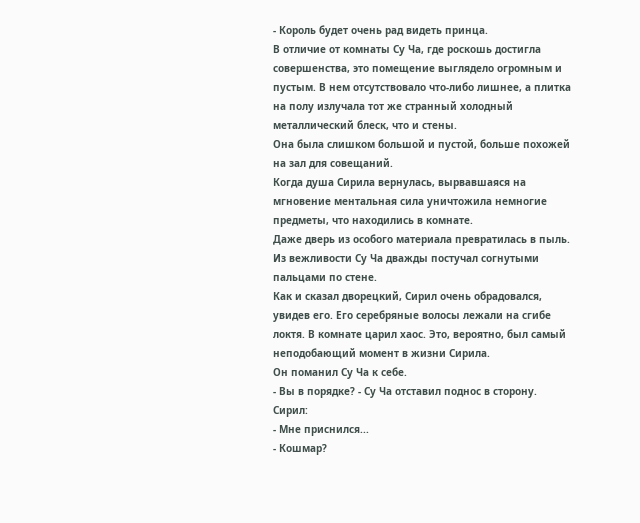- Король будет очень рад видеть принца.
В отличие от комнаты Су Ча, где роскошь достигла совершенства, это помещение выглядело огромным и пустым. В нем отсутствовало что-либо лишнее, а плитка на полу излучала тот же странный холодный металлический блеск, что и стены.
Она была слишком большой и пустой, больше похожей на зал для совещаний.
Когда душа Сирила вернулась, вырвавшаяся на мгновение ментальная сила уничтожила немногие предметы, что находились в комнате.
Даже дверь из особого материала превратилась в пыль.
Из вежливости Су Ча дважды постучал согнутыми пальцами по стене.
Как и сказал дворецкий, Сирил очень обрадовался, увидев его. Его серебряные волосы лежали на сгибе локтя. В комнате царил хаос. Это, вероятно, был самый неподобающий момент в жизни Сирила.
Он поманил Су Ча к себе.
- Вы в порядке? - Су Ча отставил поднос в сторону.
Сирил:
- Мне приснился...
- Кошмар?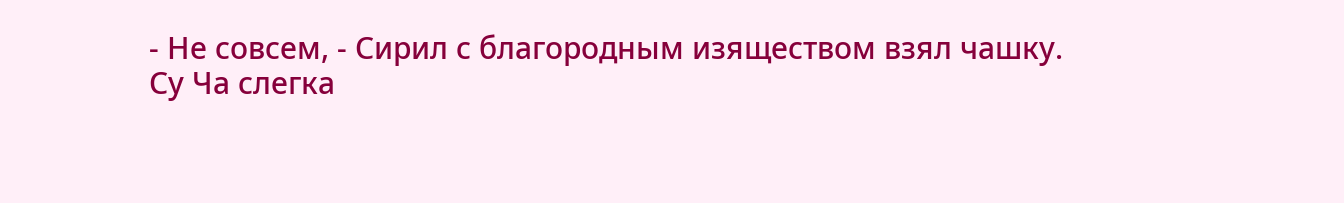- Не совсем, - Сирил с благородным изяществом взял чашку.
Су Ча слегка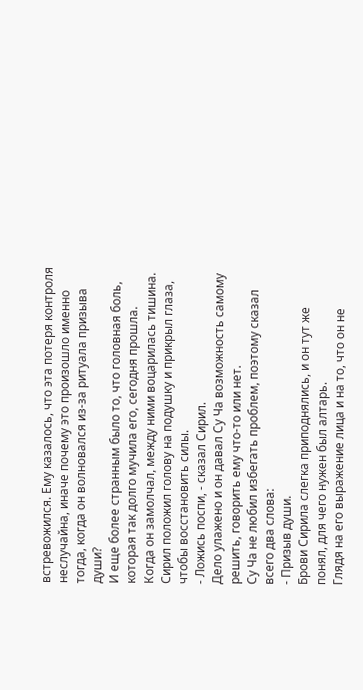встревожился. Ему казалось, что эта потеря контроля неслучайна, иначе почему это произошло именно тогда, когда он волновался из-за ритуала призыва души?
И еще более странным было то, что головная боль, которая так долго мучила его, сегодня прошла.
Когда он замолчал, между ними воцарилась тишина. Сирил положил голову на подушку и прикрыл глаза, чтобы восстановить силы.
- Ложись поспи, - сказал Сирил.
Дело улажено и он давал Су Ча возможность самому решить, говорить ему что-то или нет.
Су Ча не любил избегать проблем, поэтому сказал всего два слова:
- Призыв души.
Брови Сирила слегка приподнялись, и он тут же понял, для чего нужен был алтарь.
Глядя на его выражение лица и на то, что он не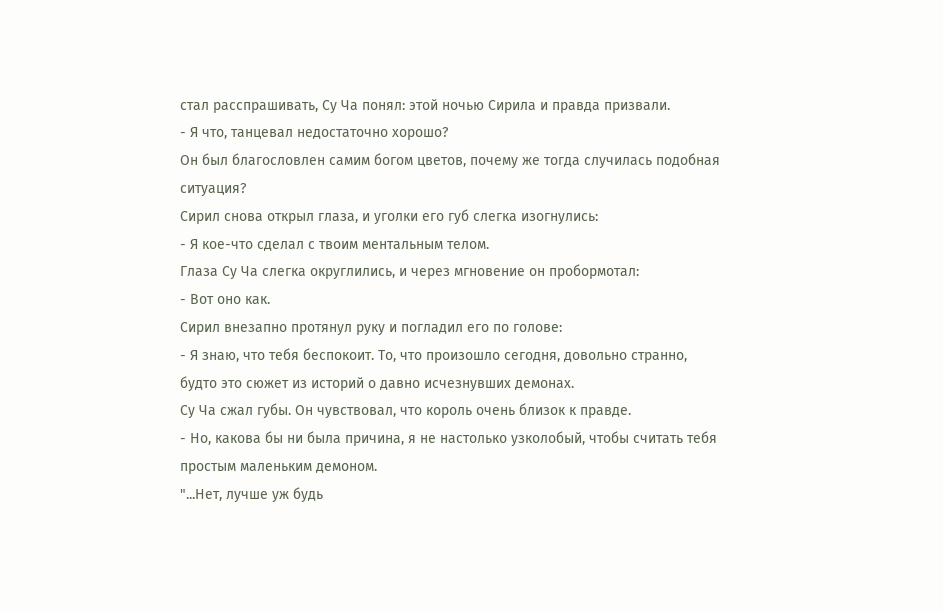стал расспрашивать, Су Ча понял: этой ночью Сирила и правда призвали.
- Я что, танцевал недостаточно хорошо?
Он был благословлен самим богом цветов, почему же тогда случилась подобная ситуация?
Сирил снова открыл глаза, и уголки его губ слегка изогнулись:
- Я кое-что сделал с твоим ментальным телом.
Глаза Су Ча слегка округлились, и через мгновение он пробормотал:
- Вот оно как.
Сирил внезапно протянул руку и погладил его по голове:
- Я знаю, что тебя беспокоит. То, что произошло сегодня, довольно странно, будто это сюжет из историй о давно исчезнувших демонах.
Су Ча сжал губы. Он чувствовал, что король очень близок к правде.
- Но, какова бы ни была причина, я не настолько узколобый, чтобы считать тебя простым маленьким демоном.
"...Нет, лучше уж будь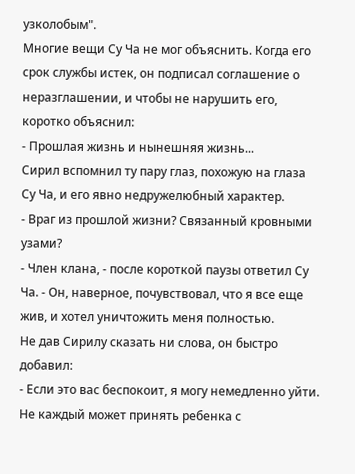узколобым".
Многие вещи Су Ча не мог объяснить. Когда его срок службы истек, он подписал соглашение о неразглашении, и чтобы не нарушить его, коротко объяснил:
- Прошлая жизнь и нынешняя жизнь...
Сирил вспомнил ту пару глаз, похожую на глаза Су Ча, и его явно недружелюбный характер.
- Враг из прошлой жизни? Связанный кровными узами?
- Член клана, - после короткой паузы ответил Су Ча. - Он, наверное, почувствовал, что я все еще жив, и хотел уничтожить меня полностью.
Не дав Сирилу сказать ни слова, он быстро добавил:
- Если это вас беспокоит, я могу немедленно уйти.
Не каждый может принять ребенка с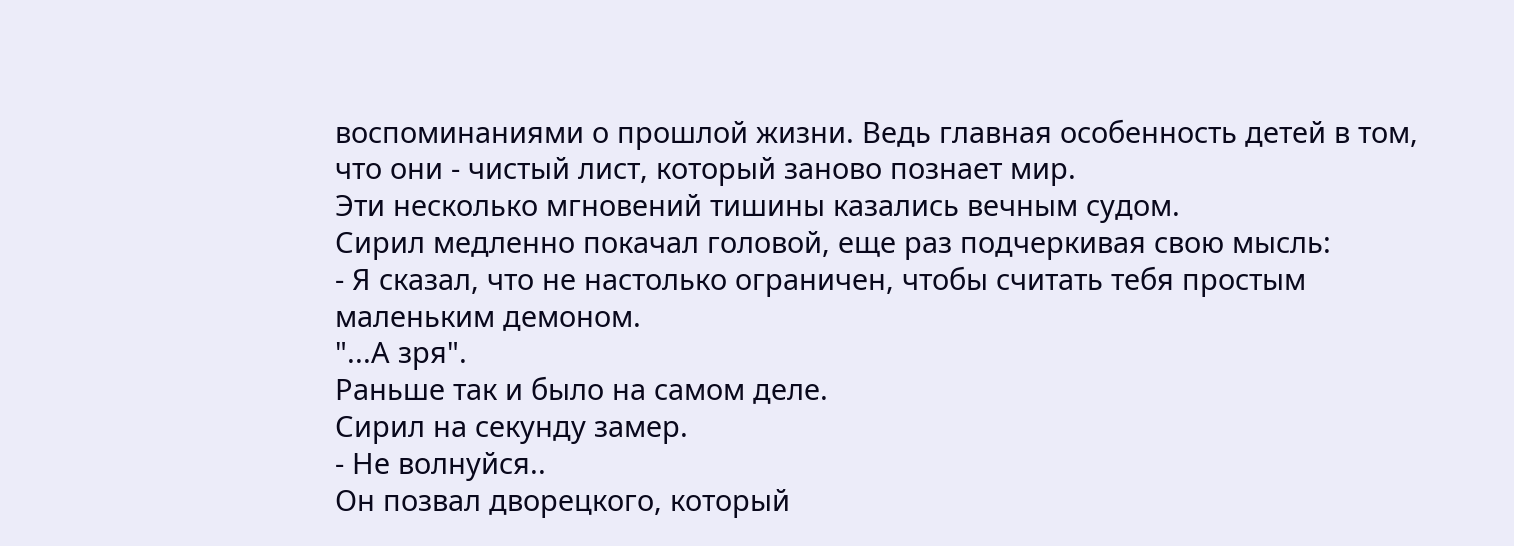воспоминаниями о прошлой жизни. Ведь главная особенность детей в том, что они - чистый лист, который заново познает мир.
Эти несколько мгновений тишины казались вечным судом.
Сирил медленно покачал головой, еще раз подчеркивая свою мысль:
- Я сказал, что не настолько ограничен, чтобы считать тебя простым маленьким демоном.
"...А зря".
Раньше так и было на самом деле.
Сирил на секунду замер.
- Не волнуйся..
Он позвал дворецкого, который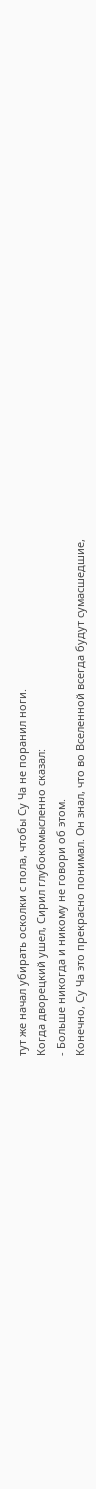тут же начал убирать осколки с пола, чтобы Су Ча не поранил ноги.
Когда дворецкий ушел, Сирил глубокомысленно сказал:
- Больше никогда и никому не говори об этом.
Конечно, Су Ча это прекрасно понимал. Он знал, что во Вселенной всегда будут сумасшедшие,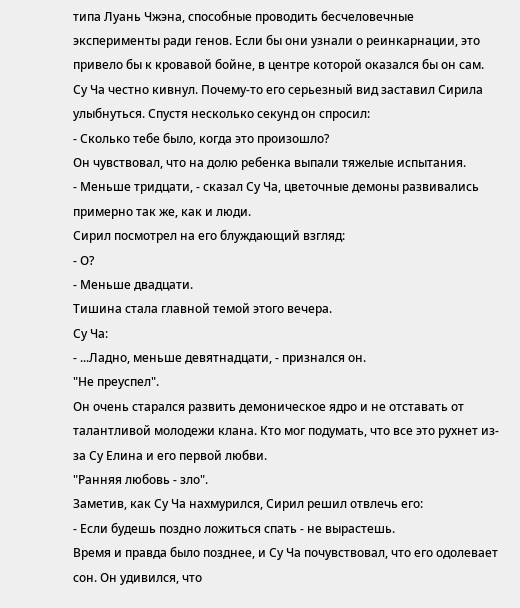типа Луань Чжэна, способные проводить бесчеловечные эксперименты ради генов. Если бы они узнали о реинкарнации, это привело бы к кровавой бойне, в центре которой оказался бы он сам.
Су Ча честно кивнул. Почему-то его серьезный вид заставил Сирила улыбнуться. Спустя несколько секунд он спросил:
- Сколько тебе было, когда это произошло?
Он чувствовал, что на долю ребенка выпали тяжелые испытания.
- Меньше тридцати, - сказал Су Ча, цветочные демоны развивались примерно так же, как и люди.
Сирил посмотрел на его блуждающий взгляд:
- О?
- Меньше двадцати.
Тишина стала главной темой этого вечера.
Су Ча:
- ...Ладно, меньше девятнадцати, - признался он.
"Не преуспел".
Он очень старался развить демоническое ядро и не отставать от талантливой молодежи клана. Кто мог подумать, что все это рухнет из-за Су Елина и его первой любви.
"Ранняя любовь - зло".
Заметив, как Су Ча нахмурился, Сирил решил отвлечь его:
- Если будешь поздно ложиться спать - не вырастешь.
Время и правда было позднее, и Су Ча почувствовал, что его одолевает сон. Он удивился, что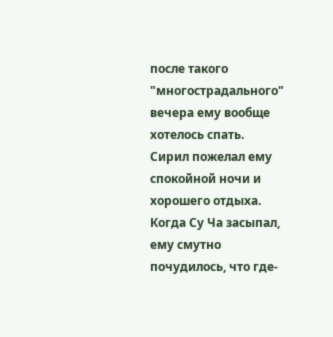после такого "многострадального" вечера ему вообще хотелось спать.
Сирил пожелал ему спокойной ночи и хорошего отдыха.
Когда Су Ча засыпал, ему смутно почудилось, что где-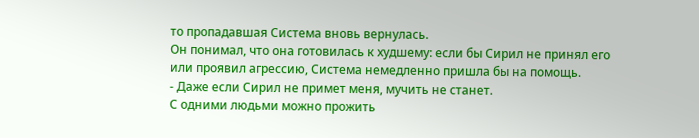то пропадавшая Система вновь вернулась.
Он понимал, что она готовилась к худшему: если бы Сирил не принял его или проявил агрессию, Система немедленно пришла бы на помощь.
- Даже если Сирил не примет меня, мучить не станет.
С одними людьми можно прожить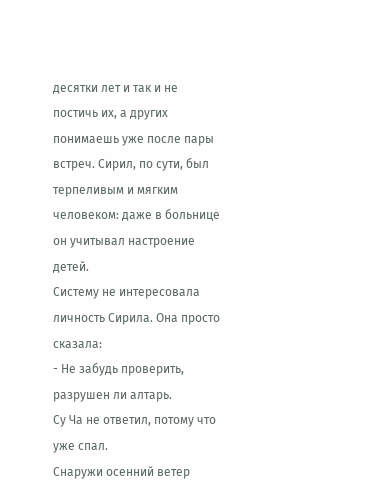десятки лет и так и не постичь их, а других понимаешь уже после пары встреч. Сирил, по сути, был терпеливым и мягким человеком: даже в больнице он учитывал настроение детей.
Систему не интересовала личность Сирила. Она просто сказала:
- Не забудь проверить, разрушен ли алтарь.
Су Ча не ответил, потому что уже спал.
Снаружи осенний ветер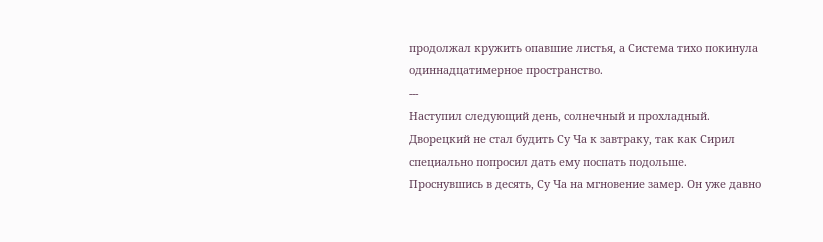продолжал кружить опавшие листья, а Система тихо покинула одиннадцатимерное пространство.
---
Наступил следующий день, солнечный и прохладный.
Дворецкий не стал будить Су Ча к завтраку, так как Сирил специально попросил дать ему поспать подольше.
Проснувшись в десять, Су Ча на мгновение замер. Он уже давно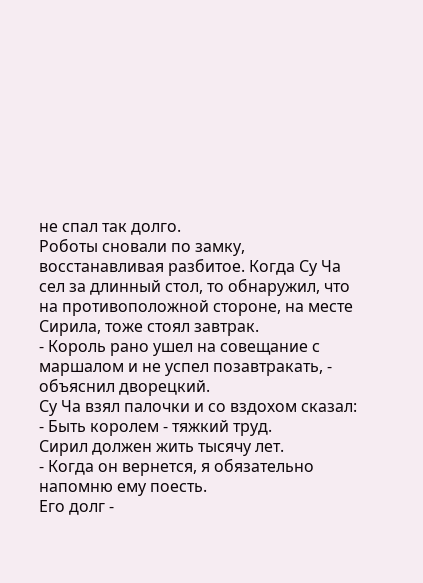не спал так долго.
Роботы сновали по замку, восстанавливая разбитое. Когда Су Ча сел за длинный стол, то обнаружил, что на противоположной стороне, на месте Сирила, тоже стоял завтрак.
- Король рано ушел на совещание с маршалом и не успел позавтракать, - объяснил дворецкий.
Су Ча взял палочки и со вздохом сказал:
- Быть королем - тяжкий труд.
Сирил должен жить тысячу лет.
- Когда он вернется, я обязательно напомню ему поесть.
Его долг -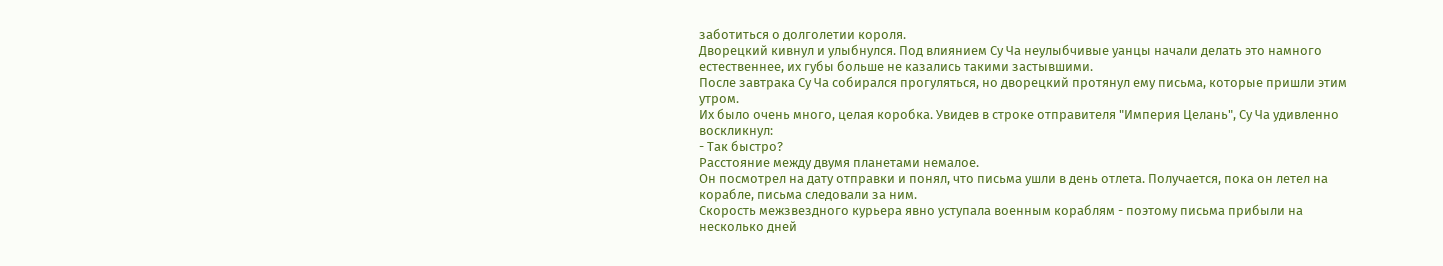заботиться о долголетии короля.
Дворецкий кивнул и улыбнулся. Под влиянием Су Ча неулыбчивые уанцы начали делать это намного естественнее, их губы больше не казались такими застывшими.
После завтрака Су Ча собирался прогуляться, но дворецкий протянул ему письма, которые пришли этим утром.
Их было очень много, целая коробка. Увидев в строке отправителя "Империя Целань", Су Ча удивленно воскликнул:
- Так быстро?
Расстояние между двумя планетами немалое.
Он посмотрел на дату отправки и понял, что письма ушли в день отлета. Получается, пока он летел на корабле, письма следовали за ним.
Скорость межзвездного курьера явно уступала военным кораблям - поэтому письма прибыли на несколько дней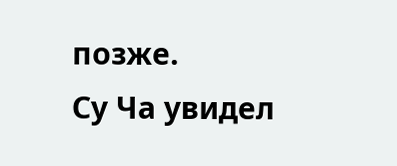позже.
Су Ча увидел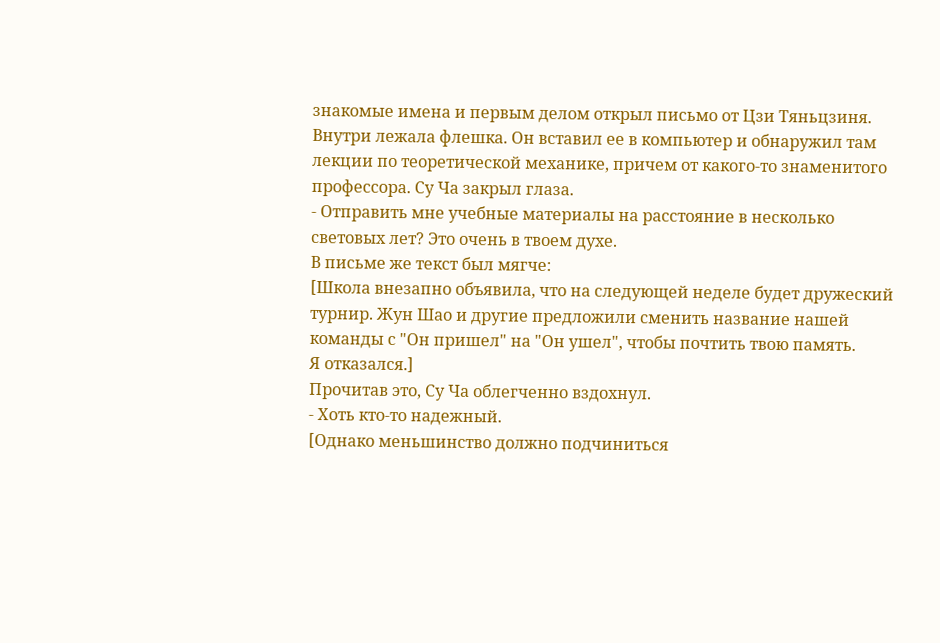знакомые имена и первым делом открыл письмо от Цзи Тяньцзиня. Внутри лежала флешка. Он вставил ее в компьютер и обнаружил там лекции по теоретической механике, причем от какого-то знаменитого профессора. Су Ча закрыл глаза.
- Отправить мне учебные материалы на расстояние в несколько световых лет? Это очень в твоем духе.
В письме же текст был мягче:
[Школа внезапно объявила, что на следующей неделе будет дружеский турнир. Жун Шао и другие предложили сменить название нашей команды с "Он пришел" на "Он ушел", чтобы почтить твою память.
Я отказался.]
Прочитав это, Су Ча облегченно вздохнул.
- Хоть кто-то надежный.
[Однако меньшинство должно подчиниться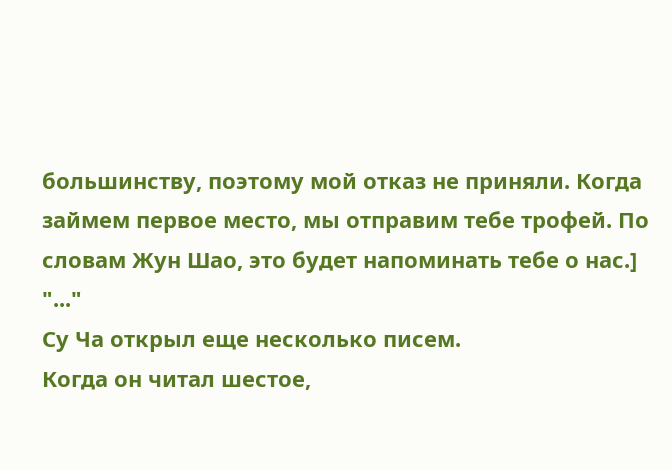большинству, поэтому мой отказ не приняли. Когда займем первое место, мы отправим тебе трофей. По словам Жун Шао, это будет напоминать тебе о нас.]
"..."
Су Ча открыл еще несколько писем.
Когда он читал шестое,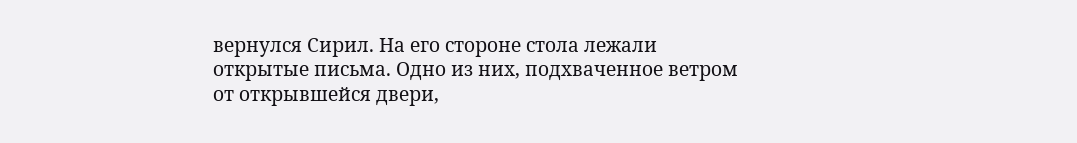вернулся Сирил. На его стороне стола лежали открытые письма. Одно из них, подхваченное ветром от открывшейся двери,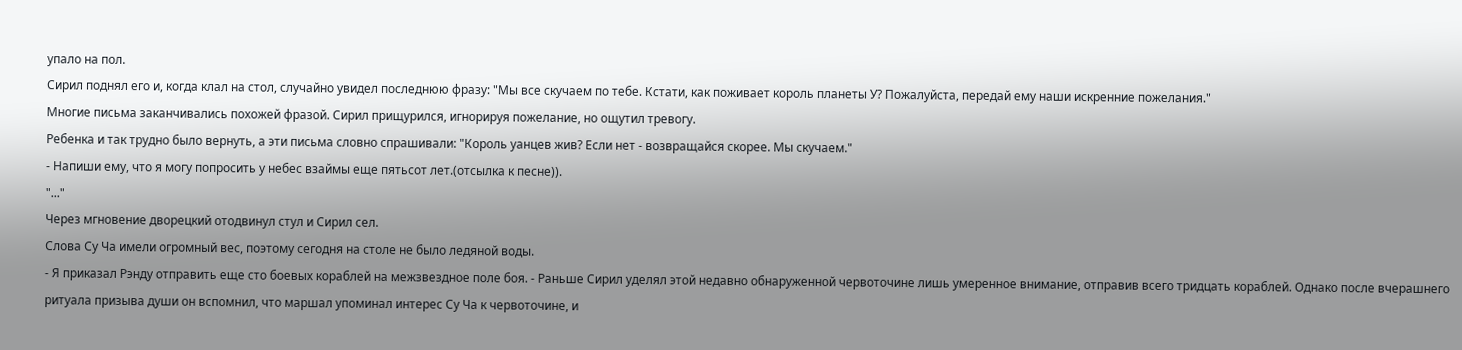упало на пол.
Сирил поднял его и, когда клал на стол, случайно увидел последнюю фразу: "Мы все скучаем по тебе. Кстати, как поживает король планеты У? Пожалуйста, передай ему наши искренние пожелания."
Многие письма заканчивались похожей фразой. Сирил прищурился, игнорируя пожелание, но ощутил тревогу.
Ребенка и так трудно было вернуть, а эти письма словно спрашивали: "Король уанцев жив? Если нет - возвращайся скорее. Мы скучаем."
- Напиши ему, что я могу попросить у небес взаймы еще пятьсот лет.(отсылка к песне)).
"..."
Через мгновение дворецкий отодвинул стул и Сирил сел.
Слова Су Ча имели огромный вес, поэтому сегодня на столе не было ледяной воды.
- Я приказал Рэнду отправить еще сто боевых кораблей на межзвездное поле боя. - Раньше Сирил уделял этой недавно обнаруженной червоточине лишь умеренное внимание, отправив всего тридцать кораблей. Однако после вчерашнего ритуала призыва души он вспомнил, что маршал упоминал интерес Су Ча к червоточине, и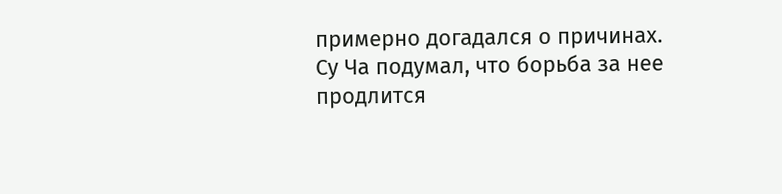примерно догадался о причинах.
Су Ча подумал, что борьба за нее продлится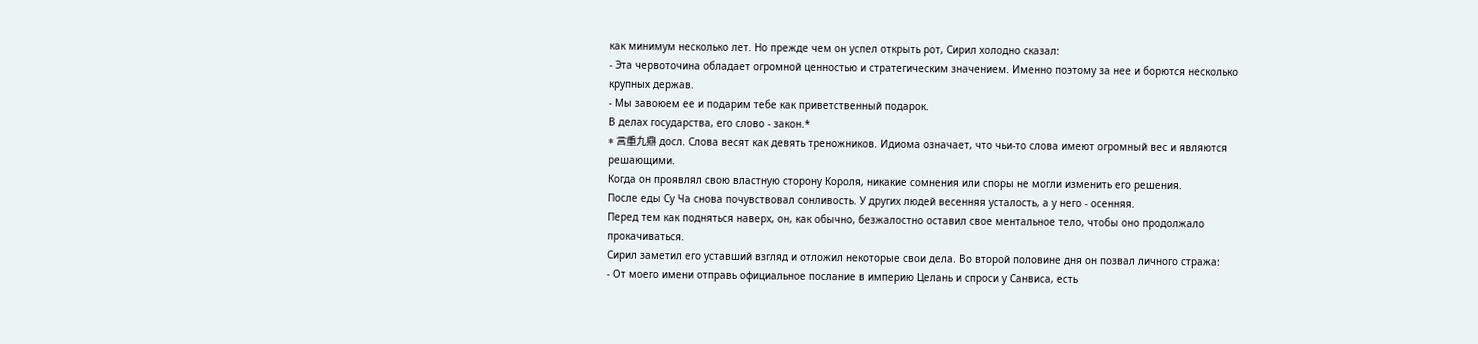как минимум несколько лет. Но прежде чем он успел открыть рот, Сирил холодно сказал:
- Эта червоточина обладает огромной ценностью и стратегическим значением. Именно поэтому за нее и борются несколько крупных держав.
- Мы завоюем ее и подарим тебе как приветственный подарок.
В делах государства, его слово - закон.*
* 言重九鼎 досл. Слова весят как девять треножников. Идиома означает, что чьи-то слова имеют огромный вес и являются решающими.
Когда он проявлял свою властную сторону Короля, никакие сомнения или споры не могли изменить его решения.
После еды Су Ча снова почувствовал сонливость. У других людей весенняя усталость, а у него - осенняя.
Перед тем как подняться наверх, он, как обычно, безжалостно оставил свое ментальное тело, чтобы оно продолжало прокачиваться.
Сирил заметил его уставший взгляд и отложил некоторые свои дела. Во второй половине дня он позвал личного стража:
- От моего имени отправь официальное послание в империю Целань и спроси у Санвиса, есть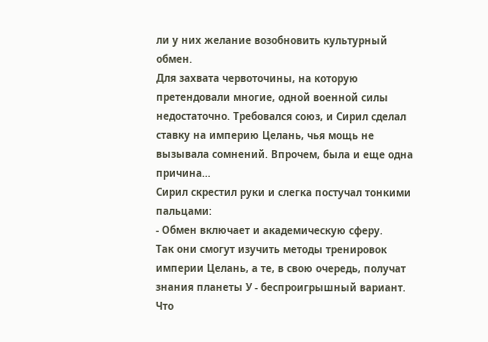ли у них желание возобновить культурный обмен.
Для захвата червоточины, на которую претендовали многие, одной военной силы недостаточно. Требовался союз, и Сирил сделал ставку на империю Целань, чья мощь не вызывала сомнений. Впрочем, была и еще одна причина…
Сирил скрестил руки и слегка постучал тонкими пальцами:
- Обмен включает и академическую сферу.
Так они смогут изучить методы тренировок империи Целань, а те, в свою очередь, получат знания планеты У - беспроигрышный вариант.
Что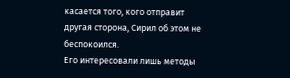касается того, кого отправит другая сторона, Сирил об этом не беспокоился.
Его интересовали лишь методы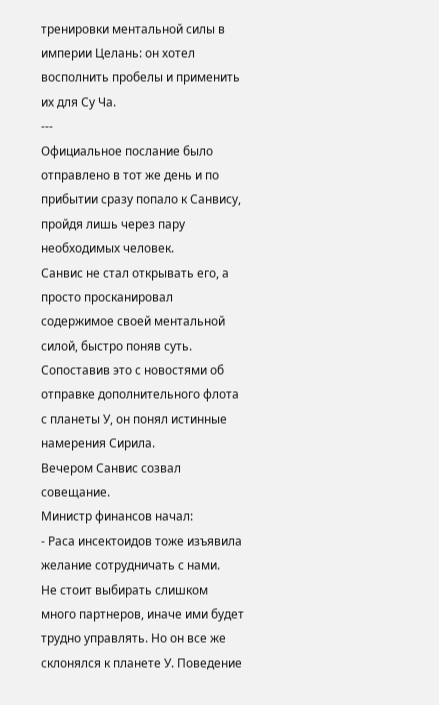тренировки ментальной силы в империи Целань: он хотел восполнить пробелы и применить их для Су Ча.
---
Официальное послание было отправлено в тот же день и по прибытии сразу попало к Санвису, пройдя лишь через пару необходимых человек.
Санвис не стал открывать его, а просто просканировал содержимое своей ментальной силой, быстро поняв суть. Сопоставив это с новостями об отправке дополнительного флота с планеты У, он понял истинные намерения Сирила.
Вечером Санвис созвал совещание.
Министр финансов начал:
- Раса инсектоидов тоже изъявила желание сотрудничать с нами.
Не стоит выбирать слишком много партнеров, иначе ими будет трудно управлять. Но он все же склонялся к планете У. Поведение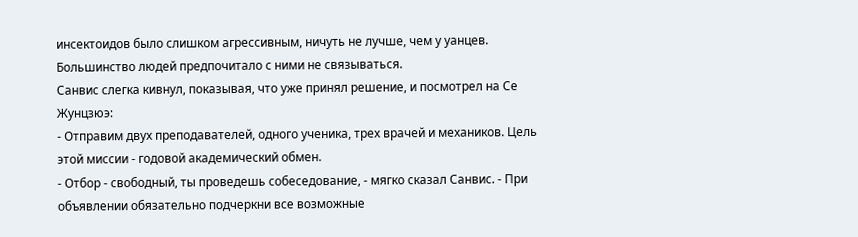инсектоидов было слишком агрессивным, ничуть не лучше, чем у уанцев. Большинство людей предпочитало с ними не связываться.
Санвис слегка кивнул, показывая, что уже принял решение, и посмотрел на Се Жунцзюэ:
- Отправим двух преподавателей, одного ученика, трех врачей и механиков. Цель этой миссии - годовой академический обмен.
- Отбор - свободный, ты проведешь собеседование, - мягко сказал Санвис. - При объявлении обязательно подчеркни все возможные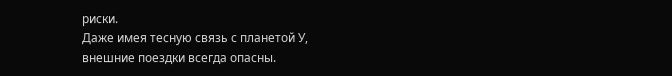риски.
Даже имея тесную связь с планетой У, внешние поездки всегда опасны.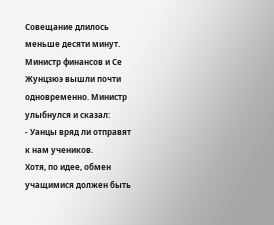Совещание длилось меньше десяти минут.
Министр финансов и Се Жунцзюэ вышли почти одновременно. Министр улыбнулся и сказал:
- Уанцы вряд ли отправят к нам учеников.
Хотя, по идее, обмен учащимися должен быть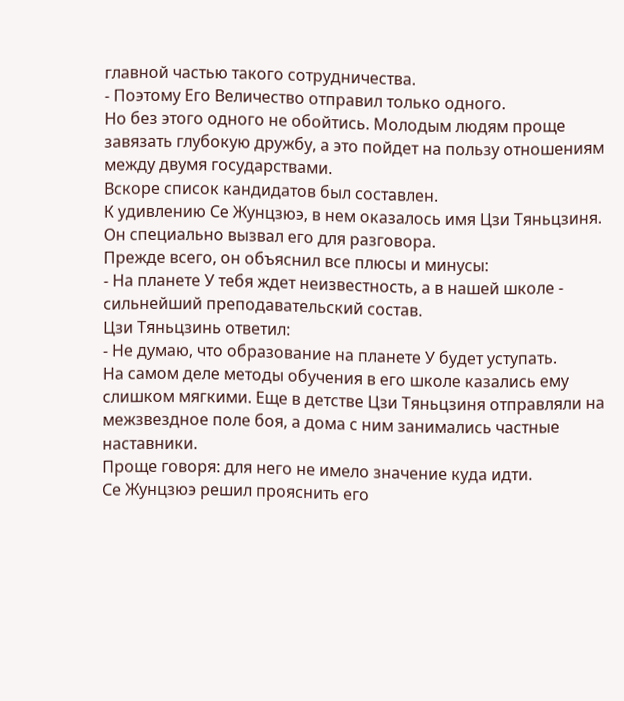главной частью такого сотрудничества.
- Поэтому Его Величество отправил только одного.
Но без этого одного не обойтись. Молодым людям проще завязать глубокую дружбу, а это пойдет на пользу отношениям между двумя государствами.
Вскоре список кандидатов был составлен.
К удивлению Се Жунцзюэ, в нем оказалось имя Цзи Тяньцзиня. Он специально вызвал его для разговора.
Прежде всего, он объяснил все плюсы и минусы:
- На планете У тебя ждет неизвестность, а в нашей школе - сильнейший преподавательский состав.
Цзи Тяньцзинь ответил:
- Не думаю, что образование на планете У будет уступать.
На самом деле методы обучения в его школе казались ему слишком мягкими. Еще в детстве Цзи Тяньцзиня отправляли на межзвездное поле боя, а дома с ним занимались частные наставники.
Проще говоря: для него не имело значение куда идти.
Се Жунцзюэ решил прояснить его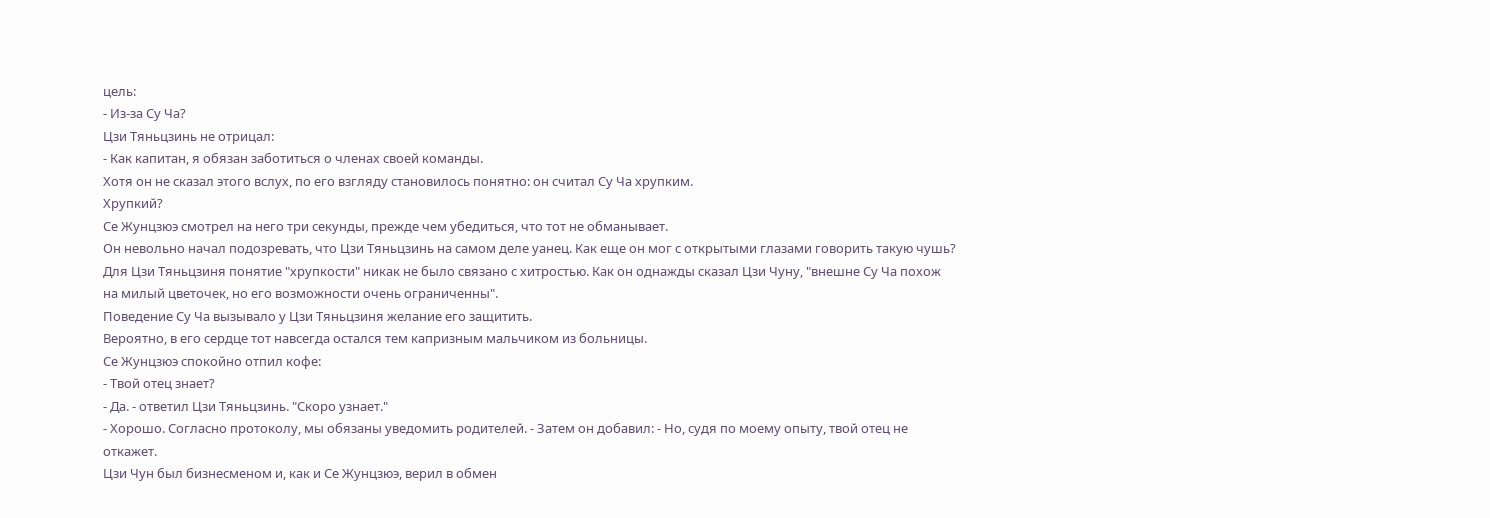цель:
- Из-за Су Ча?
Цзи Тяньцзинь не отрицал:
- Как капитан, я обязан заботиться о членах своей команды.
Хотя он не сказал этого вслух, по его взгляду становилось понятно: он считал Су Ча хрупким.
Хрупкий?
Се Жунцзюэ смотрел на него три секунды, прежде чем убедиться, что тот не обманывает.
Он невольно начал подозревать, что Цзи Тяньцзинь на самом деле уанец. Как еще он мог с открытыми глазами говорить такую чушь?
Для Цзи Тяньцзиня понятие "хрупкости" никак не было связано с хитростью. Как он однажды сказал Цзи Чуну, "внешне Су Ча похож на милый цветочек, но его возможности очень ограниченны".
Поведение Су Ча вызывало у Цзи Тяньцзиня желание его защитить.
Вероятно, в его сердце тот навсегда остался тем капризным мальчиком из больницы.
Се Жунцзюэ спокойно отпил кофе:
- Твой отец знает?
- Да. - ответил Цзи Тяньцзинь. "Скоро узнает."
- Хорошо. Согласно протоколу, мы обязаны уведомить родителей. - Затем он добавил: - Но, судя по моему опыту, твой отец не откажет.
Цзи Чун был бизнесменом и, как и Се Жунцзюэ, верил в обмен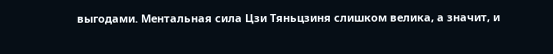выгодами. Ментальная сила Цзи Тяньцзиня слишком велика, а значит, и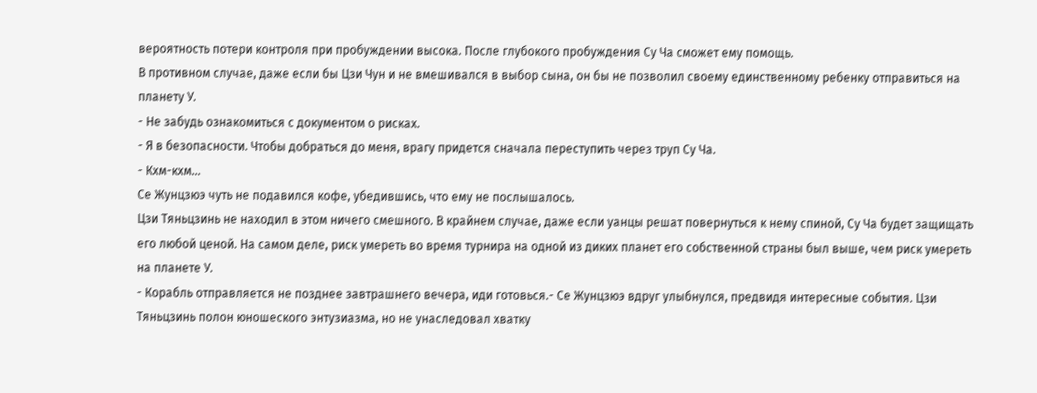вероятность потери контроля при пробуждении высока. После глубокого пробуждения Су Ча сможет ему помощь.
В противном случае, даже если бы Цзи Чун и не вмешивался в выбор сына, он бы не позволил своему единственному ребенку отправиться на планету У.
- Не забудь ознакомиться с документом о рисках.
- Я в безопасности. Чтобы добраться до меня, врагу придется сначала переступить через труп Су Ча.
- Кхм-кхм...
Се Жунцзюэ чуть не подавился кофе, убедившись, что ему не послышалось.
Цзи Тяньцзинь не находил в этом ничего смешного. В крайнем случае, даже если уанцы решат повернуться к нему спиной, Су Ча будет защищать его любой ценой. На самом деле, риск умереть во время турнира на одной из диких планет его собственной страны был выше, чем риск умереть на планете У.
- Корабль отправляется не позднее завтрашнего вечера, иди готовься.- Се Жунцзюэ вдруг улыбнулся, предвидя интересные события. Цзи Тяньцзинь полон юношеского энтузиазма, но не унаследовал хватку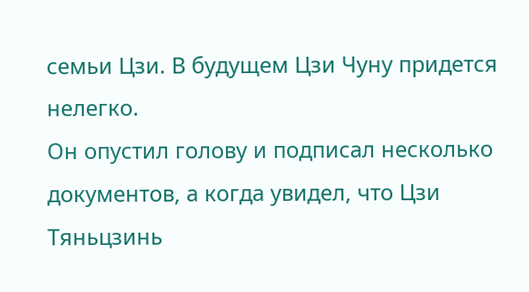семьи Цзи. В будущем Цзи Чуну придется нелегко.
Он опустил голову и подписал несколько документов, а когда увидел, что Цзи Тяньцзинь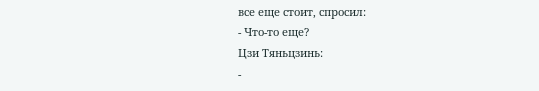все еще стоит, спросил:
- Что-то еще?
Цзи Тяньцзинь:
-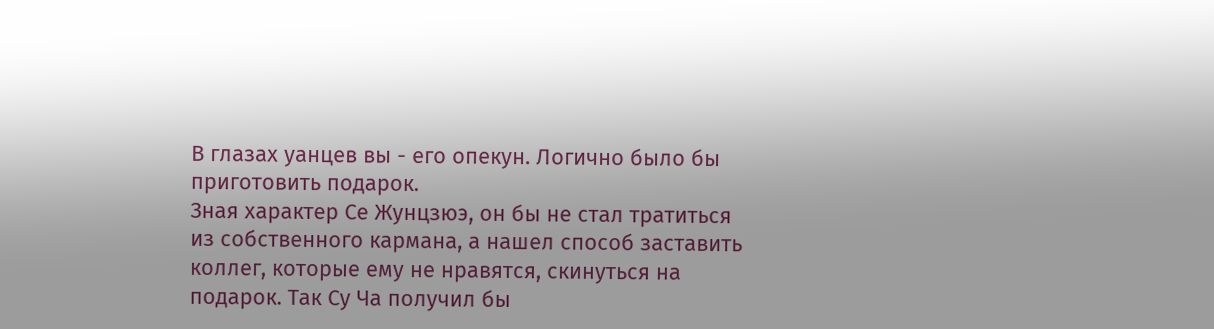В глазах уанцев вы - его опекун. Логично было бы приготовить подарок.
Зная характер Се Жунцзюэ, он бы не стал тратиться из собственного кармана, а нашел способ заставить коллег, которые ему не нравятся, скинуться на подарок. Так Су Ча получил бы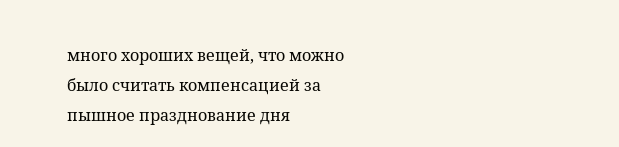много хороших вещей, что можно было считать компенсацией за пышное празднование дня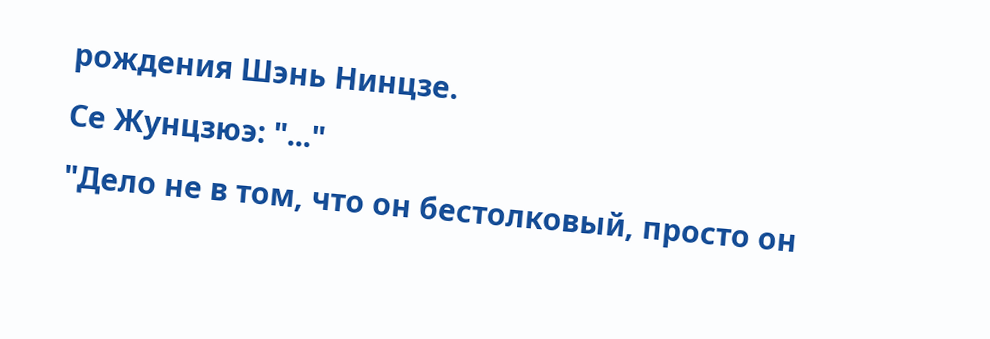рождения Шэнь Нинцзе.
Се Жунцзюэ: "..."
"Дело не в том, что он бестолковый, просто он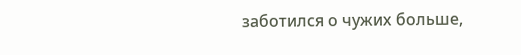заботился о чужих больше,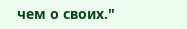чем о своих."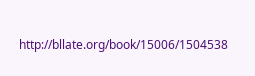http://bllate.org/book/15006/1504538